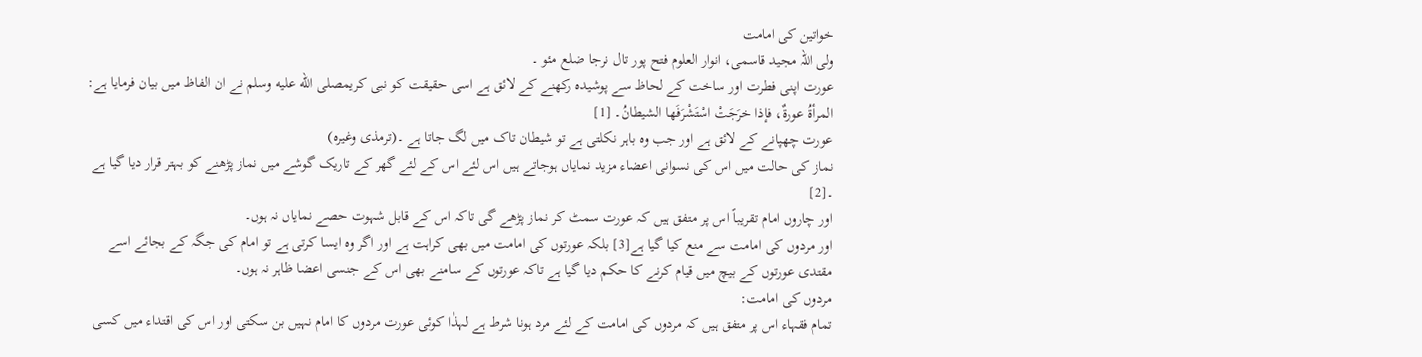خواتین کی امامت
ولی اللہ مجید قاسمی، انوار العلوم فتح پور تال نرجا ضلع مئو ۔
عورت اپنی فطرت اور ساخت کے لحاظ سے پوشیدہ رکھنے کے لائق ہے اسی حقیقت کو نبی کریمصلى الله عليه وسلم نے ان الفاظ میں بیان فرمایا ہے: المرأةُ عورةٌ، فإذا خرَجَتْ اسْتَشْرَفَها الشيطانُ۔ [1]
عورت چھپانے کے لائق ہے اور جب وہ باہر نکلتی ہے تو شیطان تاک میں لگ جاتا ہے ۔(ترمذی وغیرہ)
نماز کی حالت میں اس کی نسوانی اعضاء مزید نمایاں ہوجاتے ہیں اس لئے اس کے لئے گھر کے تاریک گوشے میں نماز پڑھنے کو بہتر قرار دیا گیا ہے ۔[2]
اور چاروں امام تقریباً اس پر متفق ہیں کہ عورت سمٹ کر نماز پڑھے گی تاکہ اس کے قابل شہوت حصے نمایاں نہ ہوں۔
اور مردوں کی امامت سے منع کیا گیا ہے[3] بلکہ عورتوں کی امامت میں بھی کراہت ہے اور اگر وہ ایسا کرتی ہے تو امام کی جگہ کے بجائے اسے مقتدی عورتوں کے بیچ میں قیام کرنے کا حکم دیا گیا ہے تاکہ عورتوں کے سامنے بھی اس کے جنسی اعضا ظاہر نہ ہوں۔
مردوں کی امامت:
تمام فقہاء اس پر متفق ہیں کہ مردوں کی امامت کے لئے مرد ہونا شرط ہے لہذٰا کوئی عورت مردوں کا امام نہیں بن سکتی اور اس کی اقتداء میں کسی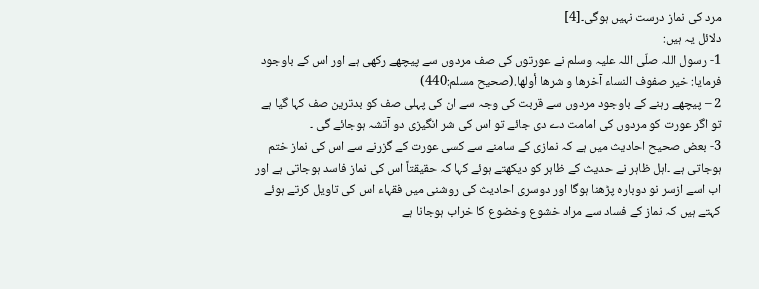مرد کی نماز درست نہیں ہوگی۔[4]
دلائل یہ ہیں:
1- رسول اللہ صلّی اللہ علیہ وسلم نے عورتوں کی صف مردوں سے پیچھے رکھی ہے اور اس کے باوجود فرمایا: خير صفوف النساء آخرها و شرها أولها.(صحيح مسلم:440)
2 – پیچھے رہنے کے باوجود مردوں سے قربت کی وجہ سے ان کی پہلی صف کو بدترین صف کہا گیا ہے تو اگر عورت کو مردوں کی امامت دے دی جائے تو اس کی شر انگیزی دو آتشہ ہوجائے گی ۔
3- بعض صحیح احادیث میں ہے کہ نمازی کے سامنے سے کسی عورت کے گزرنے سے اس کی نماز ختم ہوجاتی ہے ۔اہل ظاہر نے حدیث کے ظاہر کو دیکھتے ہوئے کہا کہ حقیقتاً اس کی نماز فاسد ہوجاتی ہے اور اب اسے ازسر نو دوبارہ پڑھنا ہوگا اور دوسری احادیث کی روشنی میں فقہاء اس کی تاویل کرتے ہوئے کہتے ہیں کہ نماز کے فساد سے مراد خشوع وخضوع کا خراب ہوجانا ہے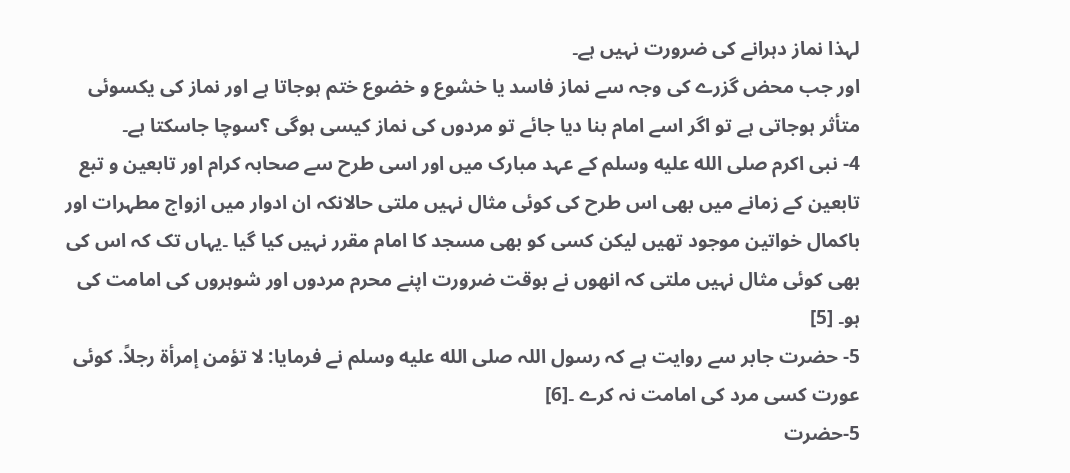لہذا نماز دہرانے کی ضرورت نہیں ہے۔
اور جب محض گزرے کی وجہ سے نماز فاسد یا خشوع و خضوع ختم ہوجاتا ہے اور نماز کی یکسوئی متأثر ہوجاتی ہے تو اگر اسے امام بنا دیا جائے تو مردوں کی نماز کیسی ہوگی ؟سوچا جاسکتا ہے۔
4- نبی اکرم صلى الله عليه وسلم کے عہد مبارک میں اور اسی طرح سے صحابہ کرام اور تابعین و تبع تابعین کے زمانے میں بھی اس طرح کی کوئی مثال نہیں ملتی حالانکہ ان ادوار میں ازواج مطہرات اور باکمال خواتین موجود تھیں لیکن کسی کو بھی مسجد کا امام مقرر نہیں کیا گیا ۔یہاں تک کہ اس کی بھی کوئی مثال نہیں ملتی کہ انھوں نے بوقت ضرورت اپنے محرم مردوں اور شوہروں کی امامت کی ہو۔ [5]
5- حضرت جابر سے روایت ہے کہ رسول اللہ صلى الله عليه وسلم نے فرمایا: لا تؤمن إمرأة رجلاً. کوئی عورت کسی مرد کی امامت نہ کرے ۔[6]
5-حضرت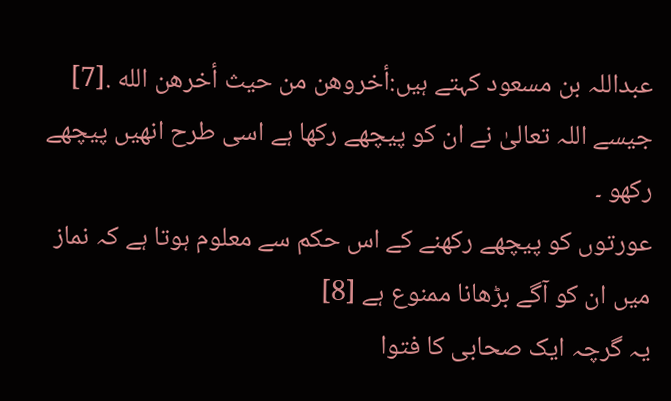عبداللہ بن مسعود کہتے ہیں:أخروهن من حيث أخرهن الله .[7]
جیسے اللہ تعالیٰ نے ان کو پیچھے رکھا ہے اسی طرح انھیں پیچھے رکھو ۔
عورتوں کو پیچھے رکھنے کے اس حکم سے معلوم ہوتا ہے کہ نماز میں ان کو آگے بڑھانا ممنوع ہے [8]
یہ گرچہ ایک صحابی کا فتوا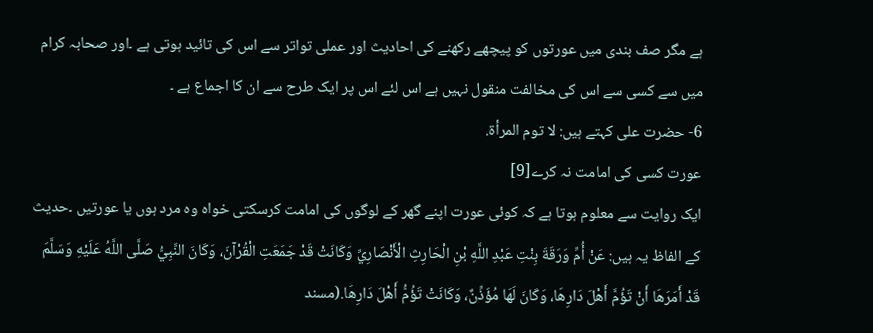ہے مگر صف بندی میں عورتوں کو پیچھے رکھنے کی احادیث اور عملی تواتر سے اس کی تائید ہوتی ہے ۔اور صحابہ کرام میں سے کسی سے اس کی مخالفت منقول نہیں ہے اس لئے اس پر ایک طرح سے ان کا اجماع ہے ۔
6- حضرت علی کہتے ہیں: لا توم المرأة.
عورت کسی کی امامت نہ کرے[9]
ایک روایت سے معلوم ہوتا ہے کہ کوئی عورت اپنے گھر کے لوگوں کی امامت کرسکتی خواہ وہ مرد ہوں یا عورتیں ۔حدیث کے الفاظ یہ ہیں: عَنْ أُمِّ وَرَقَةَ بِنْتِ عَبْدِ اللَّهِ بْنِ الْحَارِثِ الْأَنْصَارِيِّ وَكَانَتْ قَدْ جَمَعَتِ الْقُرْآنَ، وَكَانَ النَّبِيُّ صَلَّى اللَّهُ عَلَيْهِ وَسَلَّمَ قَدْ أَمَرَهَا أَنْ تَؤُمَّ أَهْلَ دَارِهَا، وَكَانَ لَهَا مُؤَذِّنٌ، وَكَانَتْ تَؤُمُّ أَهْلَ دَارِهَا.(مسند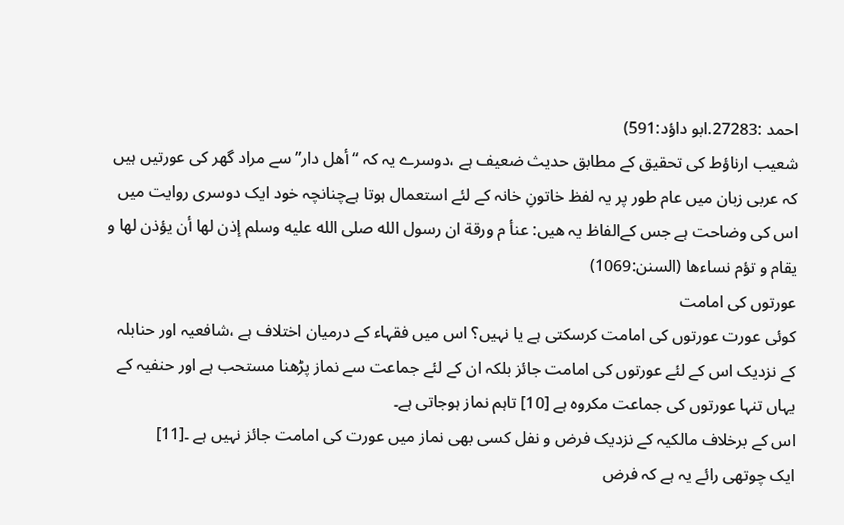احمد :27283.ابو داؤد:591)
شعیب ارناؤط کی تحقیق کے مطابق حدیث ضعیف ہے ،دوسرے یہ کہ “أھل دار” سے مراد گھر کی عورتیں ہیں کہ عربی زبان میں عام طور پر یہ لفظ خاتونِ خانہ کے لئے استعمال ہوتا ہےچنانچہ خود ایک دوسری روایت میں اس کی وضاحت ہے جس کےالفاظ یہ هيں: عنأ م ورقة ان رسول الله صلى الله عليه وسلم إذن لها أن يؤذن لها و يقام و تؤم نساءها (السنن:1069)
عورتوں کی امامت
کوئی عورت عورتوں کی امامت کرسکتی ہے یا نہیں؟ اس میں فقہاء کے درمیان اختلاف ہے ،شافعیہ اور حنابلہ کے نزدیک اس کے لئے عورتوں کی امامت جائز بلکہ ان کے لئے جماعت سے نماز پڑھنا مستحب ہے اور حنفیہ کے یہاں تنہا عورتوں کی جماعت مکروہ ہے [10] تاہم نماز ہوجاتی ہے۔
اس کے برخلاف مالکیہ کے نزدیک فرض و نفل کسی بھی نماز میں عورت کی امامت جائز نہیں ہے ۔[11]
ایک چوتھی رائے یہ ہے کہ فرض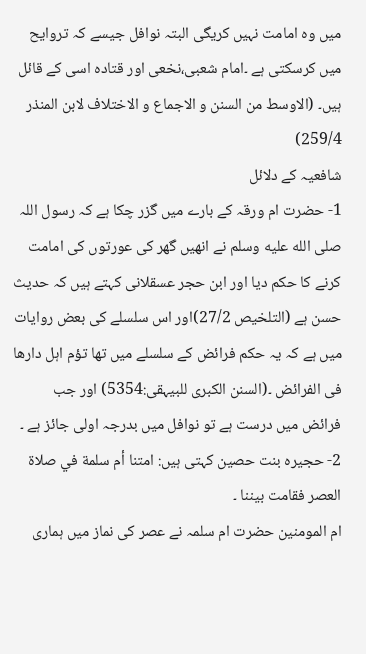میں وہ امامت نہیں کریگی البتہ نوافل جیسے کہ تروایح میں کرسکتی ہے ۔امام شعبی،نخعی اور قتادہ اسی کے قائل ہیں۔ (الاوسط من السنن و الاجماع و الاختلاف لابن المنذر 259/4)
شافعیہ کے دلائل
1- حضرت ام ورقہ کے بارے میں گزر چکا ہے کہ رسول اللہ صلى الله عليه وسلم نے انھیں گھر کی عورتوں کی امامت کرنے کا حکم دیا اور ابن حجر عسقلانی کہتے ہیں کہ حدیث حسن ہے (التلخیص 27/2)اور اس سلسلے کی بعض روایات میں ہے کہ یہ حکم فرائض کے سلسلے میں تھا تؤم اہل دارھا فی الفرائض ۔(السنن الکبری للبیہقی:5354) اور جب فرائض میں درست ہے تو نوافل میں بدرجہ اولی جائز ہے ۔
2- حجیرہ بنت حصین کہتی ہیں: امتنا أم سلمة في صلاة العصر فقامت بيننا ۔
ام المومنین حضرت ام سلمہ نے عصر کی نماز میں ہماری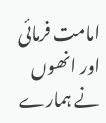امامت فرمائی اور انھوں نے ہمارے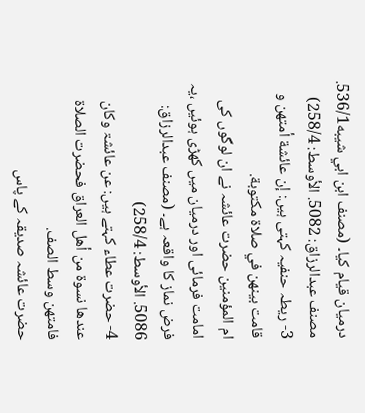درمیان قیام کیا۔ (مصنف ابن ابي شيبه536/1. مصنف عبدالرزاق: 5082. الأوسط: 258/4)
3- ریطہ حنفیہ کہتی ہیں: إن عائشة أمتهن و قامت بينهن في صلاة مكتوبة.
ام المؤمنین حضرت عائشہ نے ان لوگوں کی امامت فرمائی اور درمیان میں کھڑی ہوئیں ،یہ فرض نماز کا واقعہ ہے۔ (مصنف عبدالرزاق: 5086. الأوسط: 258/4)
4- حضرت عطاء کہتے ہیں: عن عائشۃ وكان عندها نسوة من أهل العراق فحضرت الصلاة فامتهن وسط الصف.
حضرت عائشہ صدیقہ کے پاس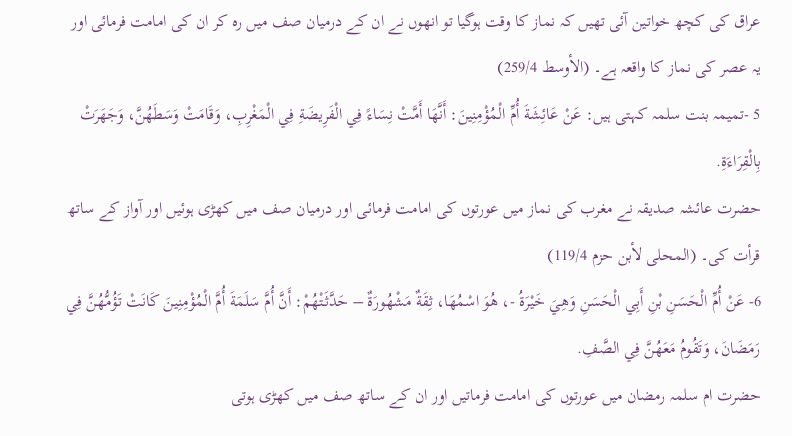عراق کی کچھ خواتین آئی تھیں کہ نماز کا وقت ہوگیا تو انھوں نے ان کے درمیان صف میں رہ کر ان کی امامت فرمائی اور یہ عصر کی نماز کا واقعہ ہے۔ (الأوسط 259/4)
5 -تمیمہ بنت سلمہ کہتی ہیں: عَنْ عَائِشَةَ أُمِّ الْمُؤْمِنِينَ: أَنَّهَا أَمَّتْ نِسَاءً فِي الْفَرِيضَةِ فِي الْمَغْرِبِ، وَقَامَتْ وَسَطَهُنَّ، وَجَهَرَتْ بِالْقِرَاءَةِ.
حضرت عائشہ صدیقہ نے مغرب کی نماز میں عورتوں کی امامت فرمائی اور درمیان صف میں کھڑی ہوئیں اور آواز کے ساتھ قرأت کی۔ (المحلی لأبن حزم 119/4)
6- عَنْ أُمِّ الْحَسَنِ بْنِ أَبِي الْحَسَنِ وَهِيَ خَيْرَةُ -، هُوَ اسْمُهَا، ثِقَةٌ مَشْهُورَةٌ – حَدَّثَتْهُمْ: أَنَّ أُمَّ سَلَمَةَ أُمَّ الْمُؤْمِنِينَ كَانَتْ تَؤُمُّهُنَّ فِي رَمَضَانَ، وَتَقُومُ مَعَهُنَّ فِي الصَّفِ.
حضرت ام سلمہ رمضان میں عورتوں کی امامت فرماتیں اور ان کے ساتھ صف میں کھڑی ہوتی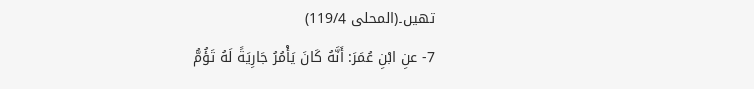تھیں۔(المحلی 119/4)
7- عنِ ابْنِ عُمَرَ: أَنَّهُ كَانَ يَأْمُرُ جَارِيَةً لَهُ تَؤُمُّ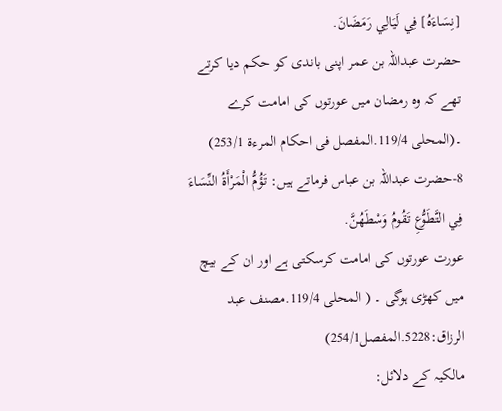[نِسَاءَهُ] فِي لَيَالِي رَمَضَانَ.
حضرت عبداللہ بن عمر اپنی باندی کو حکم دیا کرتے تھے کہ وہ رمضان میں عورتوں کی امامت کرے ۔(المحلی 119/4.المفصل فی احکام المرءۃ 253/1)
8-حضرت عبداللہ بن عباس فرماتے ہیں: تَؤُمُّ الْمَرْأَةُ النِّسَاءَ فِي التَّطَوُّعِ تَقُومُ وَسْطَهُنَّ.
عورت عورتوں کی امامت کرسکتی ہے اور ان کے بیچ میں کھڑی ہوگی ۔ ( المحلى 119/4.مصنف عبد الرزاق:5228.المفصل254/1)
مالکیہ کے دلائل: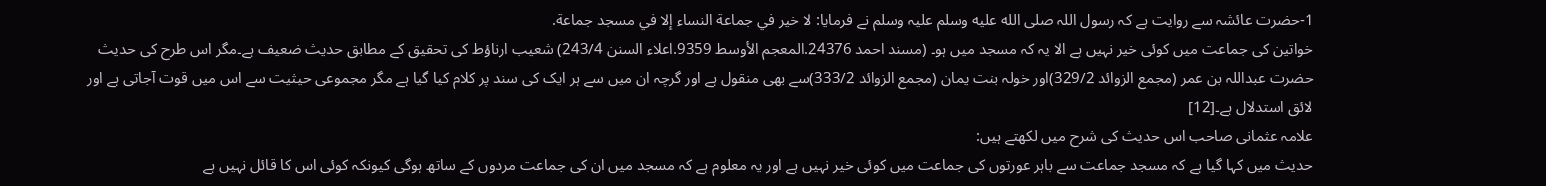1-حضرت عائشہ سے روایت ہے کہ رسول اللہ صلى الله عليه وسلم علیہ وسلم نے فرمایا: لا خير في جماعة النساء إلا في مسجد جماعة.
خواتین کی جماعت میں کوئی خیر نہیں ہے الا یہ کہ مسجد میں ہو۔ (مسند احمد 24376.المعجم الأوسط 9359.اعلاء السنن 243/4) شعیب ارناؤط کی تحقیق کے مطابق حدیث ضعیف ہے۔مگر اس طرح کی حدیث حضرت عبداللہ بن عمر (مجمع الزوائد 329/2)اور خولہ بنت یمان (مجمع الزوائد 333/2)سے بھی منقول ہے اور گرچہ ان میں سے ہر ایک کی سند پر کلام کیا گیا ہے مگر مجموعی حیثیت سے اس میں قوت آجاتی ہے اور لائق استدلال ہے۔[12]
علامہ عثمانی صاحب اس حدیث کی شرح میں لکھتے ہیں:
حدیث میں کہا گیا ہے کہ مسجد جماعت سے باہر عورتوں کی جماعت میں کوئی خیر نہیں ہے اور یہ معلوم ہے کہ مسجد میں ان کی جماعت مردوں کے ساتھ ہوگی کیونکہ کوئی اس کا قائل نہیں ہے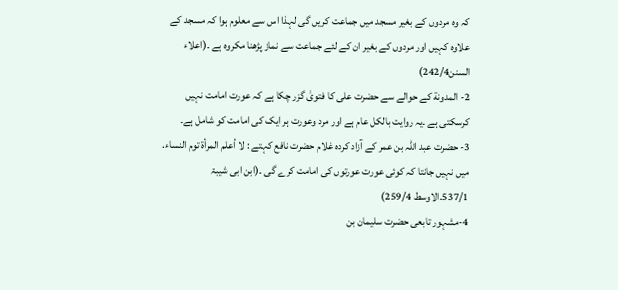کہ وہ مردوں کے بغیر مسجد میں جماعت کریں گی لہذا اس سے معلوم ہوا کہ مسجد کے علاوہ کہیں اور مردوں کے بغیر ان کے لئے جماعت سے نماز پڑھنا مکروہ ہے ۔(اعلاء السنن242/4)
2- المدونة کے حوالے سے حضرت علی کا فتویٰ گزر چکا ہے کہ عورت امامت نہیں کرسکتی ہے ۔یہ روایت بالکل عام ہے اور مرد وعورت ہر ایک کی امامت کو شامل ہے۔
3- حضرت عبد اللہ بن عمر کے آزاد کردہ غلام حضرت نافع کہتے : لا أعلم المرأة توم النساء.
میں نہیں جانتا کہ کوئی عورت عورتوں کی امامت کرے گی ۔(ابن ابی شیبۃ 537/1.الاوسط 259/4)
4-مشہور تابعی حضرت سلیمان بن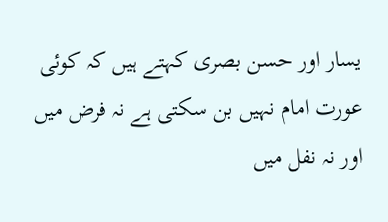یسار اور حسن بصری کہتے ہیں کہ کوئی عورت امام نہیں بن سکتی ہے نہ فرض میں اور نہ نفل میں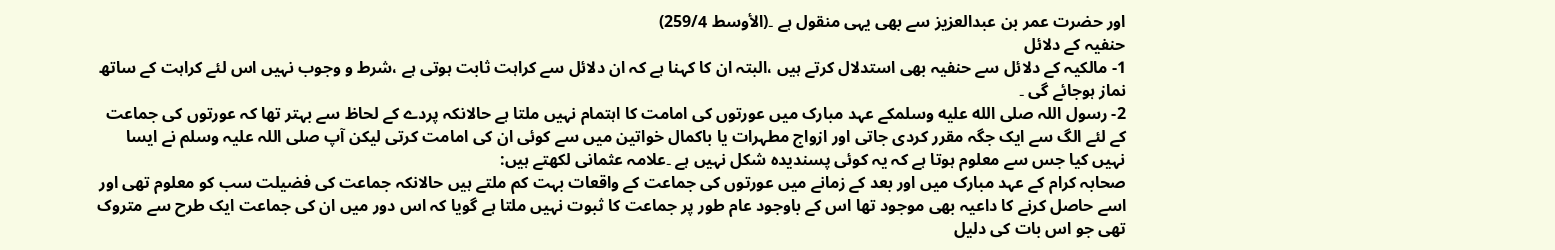اور حضرت عمر بن عبدالعزیز سے بھی یہی منقول ہے ۔(الأوسط 259/4)
حنفیہ کے دلائل
1- مالکیہ کے دلائل سے حنفیہ بھی استدلال کرتے ہیں ،البتہ ان کا کہنا ہے کہ ان دلائل سے کراہت ثابت ہوتی ہے ،شرط و وجوب نہیں اس لئے کراہت کے ساتھ نماز ہوجائے گی ۔
2- رسول اللہ صلى الله عليه وسلمکے عہد مبارک میں عورتوں کی امامت کا اہتمام نہیں ملتا ہے حالانکہ پردے کے لحاظ سے بہتر تھا کہ عورتوں کی جماعت کے لئے الگ سے ایک جگہ مقرر کردی جاتی اور ازواج مطہرات یا باکمال خواتین میں سے کوئی ان کی امامت کرتی لیکن آپ صلی اللہ علیہ وسلم نے ایسا نہیں کیا جس سے معلوم ہوتا ہے کہ یہ کوئی پسندیدہ شکل نہیں ہے ۔علامہ عثمانی لکھتے ہیں:
صحابہ کرام کے عہد مبارک میں اور بعد کے زمانے میں عورتوں کی جماعت کے واقعات بہت کم ملتے ہیں حالانکہ جماعت کی فضیلت سب کو معلوم تھی اور اسے حاصل کرنے کا داعیہ بھی موجود تھا اس کے باوجود عام طور پر جماعت کا ثبوت نہیں ملتا ہے گویا کہ اس دور میں ان کی جماعت ایک طرح سے متروک تھی جو اس بات کی دلیل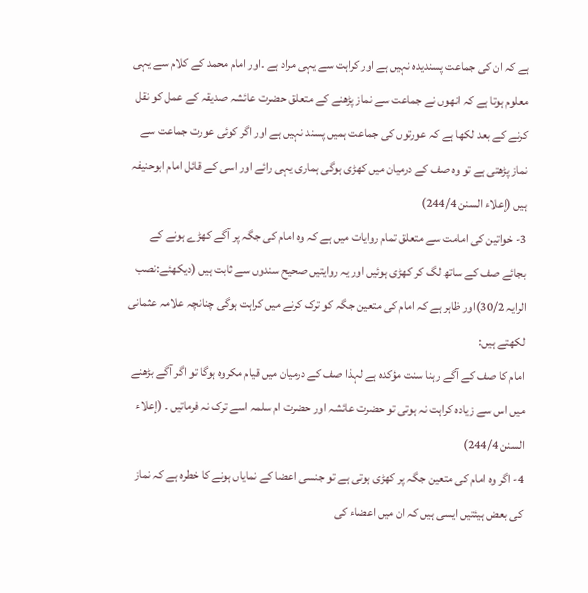ہے کہ ان کی جماعت پسندیدہ نہیں ہے اور کراہت سے یہی مراد ہے ۔اور امام محمد کے کلام سے یہی معلوم ہوتا ہے کہ انھوں نے جماعت سے نماز پڑھنے کے متعلق حضرت عائشہ صدیقہ کے عمل کو نقل کرنے کے بعد لکھا ہے کہ عورتوں کی جماعت ہمیں پسند نہیں ہے اور اگر کوئی عورت جماعت سے نماز پڑھتی ہے تو وہ صف کے درمیان میں کھڑی ہوگی ہماری یہی رائے اور اسی کے قائل امام ابوحنیفہ ہیں (إعلاء السنن 244/4)
3- خواتین کی امامت سے متعلق تمام روایات میں ہے کہ وہ امام کی جگہ پر آگے کھڑے ہونے کے بجائے صف کے ساتھ لگ کر کھڑی ہوئیں اور یہ روایتیں صحیح سندوں سے ثابت ہیں (دیکھئے:نصب الرایہ 30/2)اور ظاہر ہے کہ امام کی متعین جگہ کو ترک کرنے میں کراہت ہوگی چنانچہ علامہ عثمانی لکھتے ہیں:
امام کا صف کے آگے رہنا سنت مؤکدہ ہے لہذا صف کے درمیان میں قیام مکروہ ہوگا تو اگر آگے بڑھنے میں اس سے زیادہ کراہت نہ ہوتی تو حضرت عائشہ اور حضرت ام سلمہ اسے ترک نہ فرماتیں ۔ (إعلاء السنن 244/4)
4- اگر وہ امام کی متعین جگہ پر کھڑی ہوتی ہے تو جنسی اعضا کے نمایاں ہونے کا خطرہ ہے کہ نماز کی بعض ہیئتیں ایسی ہیں کہ ان میں اعضاء کی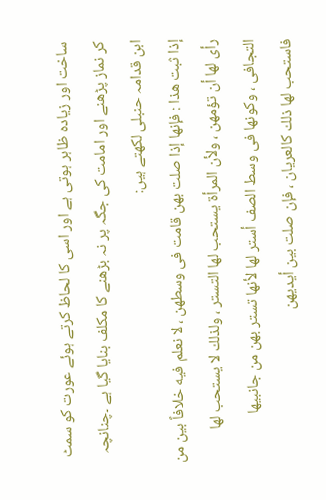ساخت اور زیادہ ظاہر ہوتی ہے اور اسی کا لحاظ کرتے ہوئے عورت کو سمٹ کر نماز پڑھنے اور امامت کی جگہ پر نہ بڑھنے کا مکلف بنایا گیا ہے ۔چنانچہ ابن قدامہ حنبلی لکھتے ہیں:
إذا ثبت هذا : فإنها إذا صلت بهن قامت فى وسطهن ، لا نعلم فيه خلافاً بين من رأى لها أن تؤمهن ، ولأن المرأة يستحب لها التستر ، ولذلك لا يستحب لها التجافى ، وكونها فى وسط الصف أستر لها لأنها تستر بهن من جانبيها فاستحب لها ذلك كالعريان ، فإن صلت بين أيديهن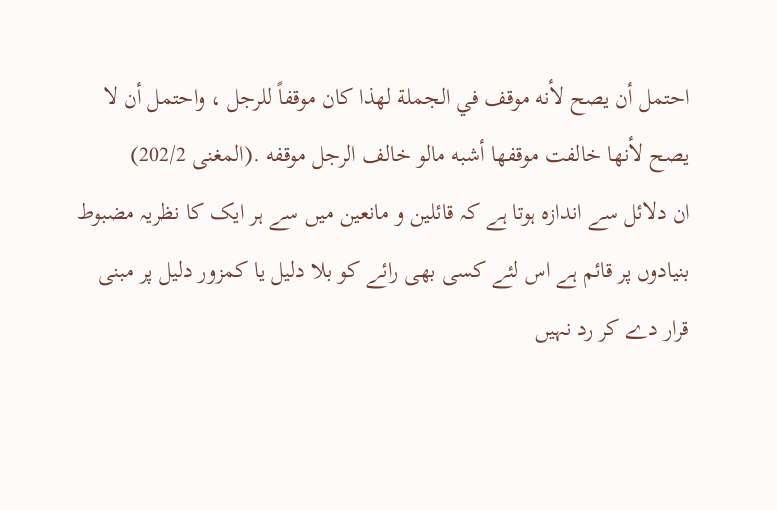احتمل أن يصح لأنه موقف في الجملة لهذا كان موقفاً للرجل ، واحتمل أن لا يصح لأنها خالفت موقفها أشبه مالو خالف الرجل موقفه .(المغنی 202/2)
ان دلائل سے اندازہ ہوتا ہے کہ قائلین و مانعین میں سے ہر ایک کا نظریہ مضبوط بنیادوں پر قائم ہے اس لئے کسی بھی رائے کو بلا دلیل یا کمزور دلیل پر مبنی قرار دے کر رد نہیں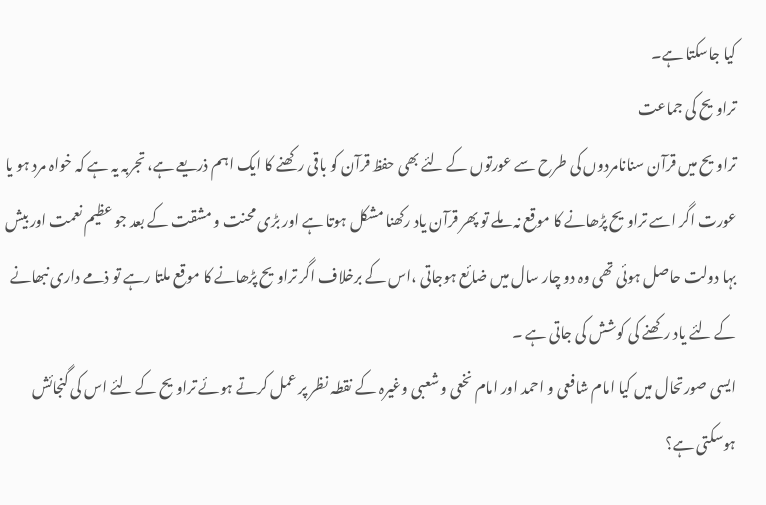کیا جاسکتا ہے۔
تراویح کی جماعت
تراویح میں قرآن سنانامردوں کی طرح سے عورتوں کے لئے بھی حفظ قرآن کو باقی رکھنے کا ایک اہم ذریعے ہے، تجربہ یہ ہے کہ خواہ مرد ہو یا عورت اگر اسے تراویح پڑھانے کا موقع نہ ملے تو پھر قرآن یاد رکھنا مشکل ہوتا ہے اور بڑی محنت و مشقت کے بعد جو عظیم نعمت اور بیش بہا دولت حاصل ہوئی تھی وہ دو چار سال میں ضائع ہوجاتی ،اس کے برخلاف اگر تراویح پڑھانے کا موقع ملتا رہے تو ذمے داری نبھانے کے لئے یاد رکھنے کی کوشش کی جاتی ہے ۔
ایسی صورتحال میں کیا امام شافعی و احمد اور امام نخعی و شعبی وغیرہ کے نقطہ نظر پر عمل کرتے ہوئے تراویح کے لئے اس کی گنجائش ہوسکتی ہے؟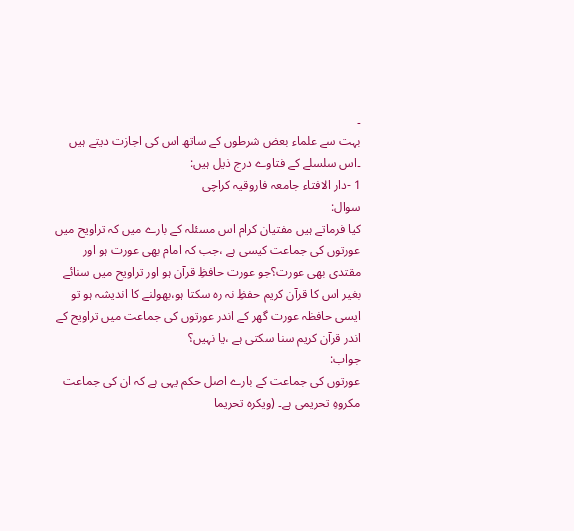۔
بہت سے علماء بعض شرطوں کے ساتھ اس کی اجازت دیتے ہیں ۔اس سلسلے کے فتاوے درج ذیل ہیں:
1 -دار الافتاء جامعہ فاروقیہ کراچی
سوال:
کیا فرماتے ہیں مفتیان کرام اس مسئلہ کے بارے میں کہ تراویح میں عورتوں کی جماعت کیسی ہے ،جب کہ امام بھی عورت ہو اور مقتدی بھی عورت؟جو عورت حافظِ قرآن ہو اور تراویح میں سنائے بغیر اس کا قرآن کریم حفظِ نہ رہ سکتا ہو،بھولنے کا اندیشہ ہو تو ایسی حافظہ عورت گھر کے اندر عورتوں کی جماعت میں تراویح کے اندر قرآن کریم سنا سکتی ہے ،یا نہیں؟
جواب:
عورتوں کی جماعت کے بارے اصل حکم یہی ہے کہ ان کی جماعت مکروہِ تحریمی ہے۔ (ویکرہ تحریما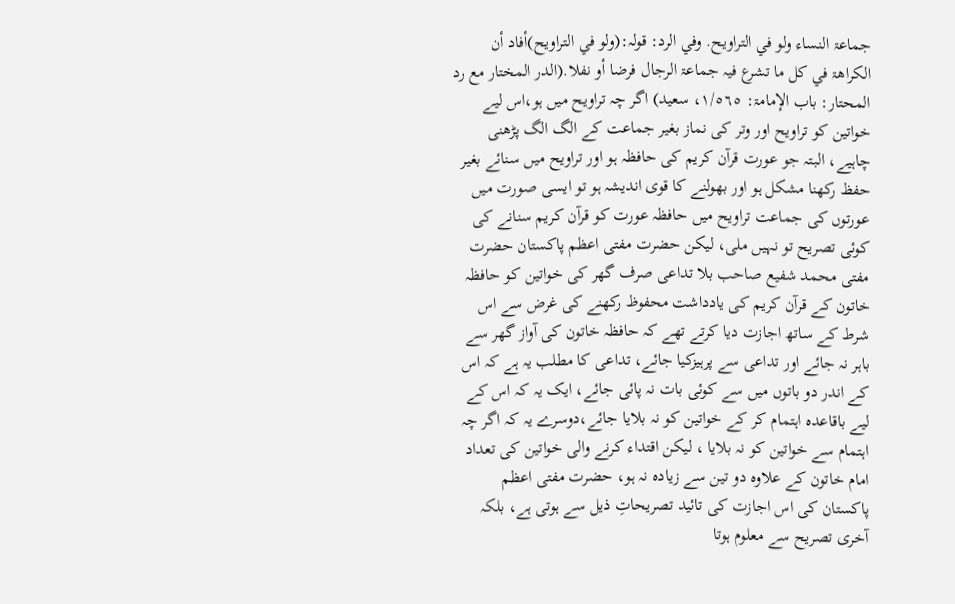جماعۃ النساء ولو في التراویح. وفي الرد: قولہ:(ولو في التراویح)أفاد أن الکراھۃ في کل ما تشرع فیہ جماعۃ الرجال فرضا أو نفلا.(الدر المختار مع رد المحتار: باب الإمامۃ: ١/٥٦٥، سعید) اگر چہ تراویح میں ہو،اس لیے خواتین کو تراویح اور وتر کی نماز بغیر جماعت کے الگ الگ پڑھنی چاہیے، البتہ جو عورت قرآن کریم کی حافظہ ہو اور تراویح میں سنائے بغیر حفظ رکھنا مشکل ہو اور بھولنے کا قوی اندیشہ ہو تو ایسی صورت میں عورتوں کی جماعت تراویح میں حافظہ عورت کو قرآن کریم سنانے کی کوئی تصریح تو نہیں ملی، لیکن حضرت مفتی اعظم پاکستان حضرت مفتی محمد شفیع صاحب بلا تداعی صرف گھر کی خواتین کو حافظہ خاتون کے قرآن کریم کی یادداشت محفوظ رکھنے کی غرض سے اس شرط کے ساتھ اجازت دیا کرتے تھے کہ حافظہ خاتون کی آواز گھر سے باہر نہ جائے اور تداعی سے پرہیزکیا جائے، تداعی کا مطلب یہ ہے کہ اس کے اندر دو باتوں میں سے کوئی بات نہ پائی جائے، ایک یہ کہ اس کے لیے باقاعدہ اہتمام کر کے خواتین کو نہ بلایا جائے،دوسرے یہ کہ اگر چہ اہتمام سے خواتین کو نہ بلایا ، لیکن اقتداء کرنے والی خواتین کی تعداد امام خاتون کے علاوہ دو تین سے زیادہ نہ ہو، حضرت مفتی اعظم پاکستان کی اس اجازت کی تائید تصریحاتِ ذیل سے ہوتی ہے، بلکہ آخری تصریح سے معلوم ہوتا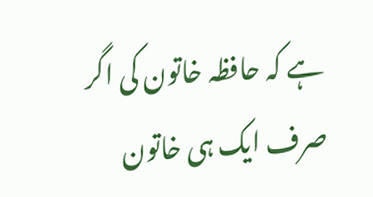ہے کہ حافظہ خاتون کی اگر صرف ایک ہی خاتون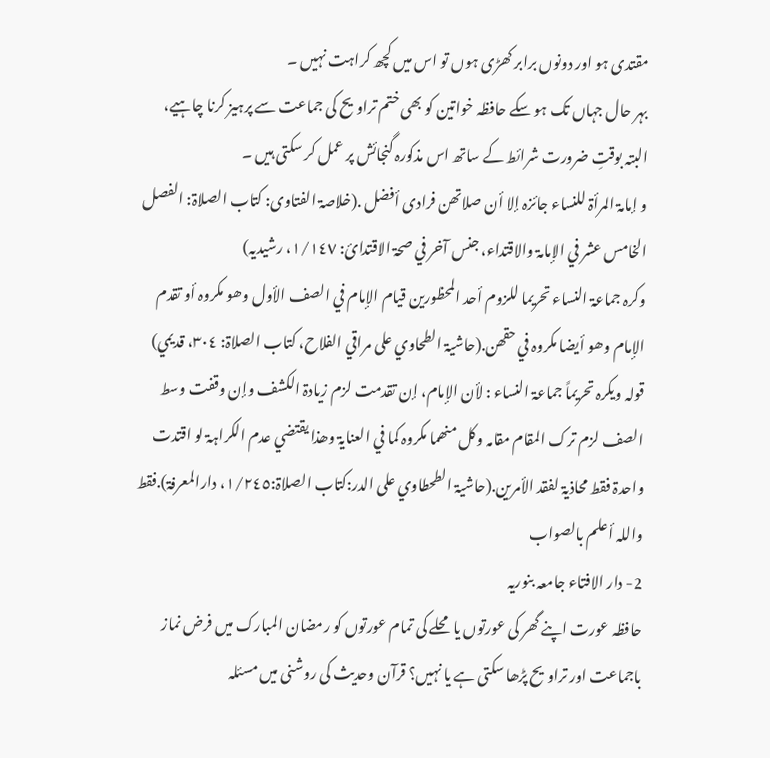مقتدی ہو اور دونوں برابر کھڑی ہوں تو اس میں کچھ کراہت نہیں ۔
بہر حال جہاں تک ہو سکے حافظہ خواتین کو بھی ختم تراویح کی جماعت سے پرہیز کرنا چاہیے، البتہ بوقتِ ضرورت شرائط کے ساتھ اس مذکورہ گنجائش پر عمل کر سکتی ہیں ۔
و إمامۃ المرأۃ للنساء جائزہ إلا أن صلاتھن فرادی أفضل .(خلاصۃ الفتاوی: کتاب الصلاۃ: الفصل الخامس عشر في الإمامۃ والاقتداء، جنس آخر في صحۃ الاقتدائ: ١/١٤٧، رشیدیہ)
وکرہ جماعۃ النساء تحریما للزوم أحد المحظورین قیام الإمام في الصف الأول وھو مکروہ أو تقدم الإمام وھو أیضا مکروہ في حقھن.(حاشیۃ الطحاوي علی مراقي الفلاح، کتاب الصلاۃ: ٣٠٤، قدیمي)
قولہ ویکرہ تحریماً جماعۃ النساء : لأن الإمام، إن تقدمت لزم زیادۃ الکشف وإن وقفت وسط الصف لزم ترک المقام مقامہ وکل منھما مکروہ کما في العنایۃ وھذا یقتضي عدم الکراہۃ لو اقتدت واحدۃ فقط محاذیۃ لفقد الأمرین.(حاشیۃ الطحطاوي علی الدر:کتاب الصلاۃ:١/٢٤٥، دارالمعرفۃ).فقط واللہ أعلم بالصواب
2- دار الافتاء جامعہ بنوریہ
حافظہ عورت اپنے گھر کی عورتوں یا محلے کی تمام عورتوں کو رمضان المبارک میں فرض نماز باجماعت اور تراویح پڑھا سکتی ہے یا نہیں؟ قرآن وحدیث کی روشنی میں مسئلہ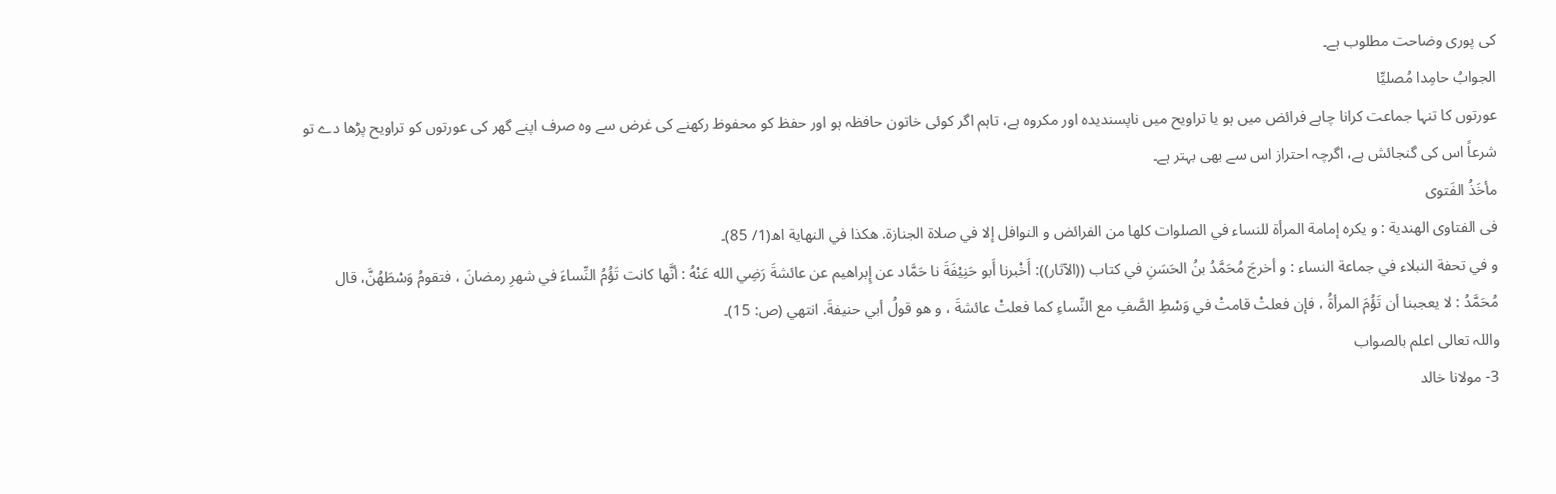کی پوری وضاحت مطلوب ہے۔
الجوابُ حامِدا مُصلیِّا
عورتوں کا تنہا جماعت کرانا چاہے فرائض میں ہو یا تراویح میں ناپسندیدہ اور مکروہ ہے، تاہم اگر کوئی خاتون حافظہ ہو اور حفظ کو محفوظ رکھنے کی غرض سے وہ صرف اپنے گھر کی عورتوں کو تراویح پڑھا دے تو شرعاً اس کی گنجائش ہے، اگرچہ احتراز اس سے بھی بہتر ہے۔
مأخَذُ الفَتوی
فی الفتاوى الهندية : و يكره إمامة المرأة للنساء في الصلوات كلها من الفرائض و النوافل إلا في صلاة الجنازة. هكذا في النهاية اھ(1/ 85)۔
و في تحفة النبلاء في جماعة النساء : و أخرجَ مُحَمَّدُ بنُ الحَسَنِ في كتاب ((الآثار)): أَخْبرنا أَبو حَنِيْفَةَ نا حَمَّاد عن إِبراهيم عن عائشةَ رَضِي الله عَنْهُ : أنَّها كانت تَؤُمُ النِّساءَ في شهرِ رمضانَ ، فتقومُ وَسْطَهُنَّ، قال مُحَمَّدُ : لا يعجبنا أن تَؤُمَ المرأةُ ، فإن فعلتْ قامتْ في وَسْطِ الصَّفِ مع النِّساءِ كما فعلتْ عائشةَ ، و هو قولُ أبي حنيفةَ. انتهي (ص: 15)۔
واللہ تعالی اعلم بالصواب
3- مولانا خالد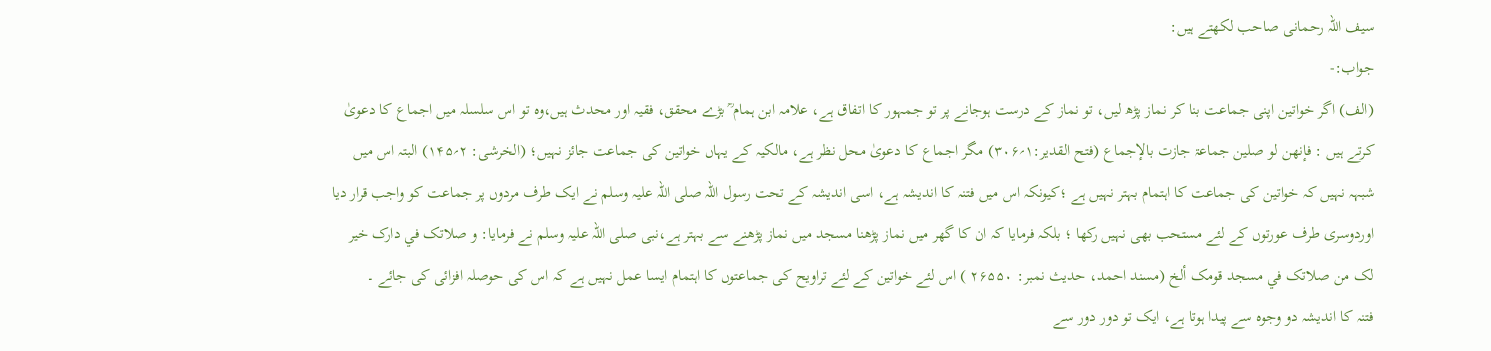سیف اللہ رحمانی صاحب لکھتے ہیں:
جواب:-
(الف) اگر خواتین اپنی جماعت بنا کر نماز پڑھ لیں، تو نماز کے درست ہوجانے پر تو جمہور کا اتفاق ہے، علامہ ابن ہمام ؒ بڑے محقق، فقیہ اور محدث ہیں،وہ تو اس سلسلہ میں اجماع کا دعویٰ کرتے ہیں : فإنھن لو صلین جماعۃ جازت بالإجماع (فتح القدیر:۱؍۳۰۶) مگر اجماع کا دعویٰ محل نظر ہے، مالکیہ کے یہاں خواتین کی جماعت جائز نہیں؛ (الخرشی: ۲؍۱۴۵) البتہ اس میں شبہہ نہیں کہ خواتین کی جماعت کا اہتمام بہتر نہیں ہے ؛کیونکہ اس میں فتنہ کا اندیشہ ہے، اسی اندیشہ کے تحت رسول اللہ صلی اللہ علیہ وسلم نے ایک طرف مردوں پر جماعت کو واجب قرار دیا اوردوسری طرف عورتوں کے لئے مستحب بھی نہیں رکھا ؛ بلکہ فرمایا کہ ان کا گھر میں نماز پڑھنا مسجد میں نماز پڑھنے سے بہتر ہے،نبی صلی اللہ علیہ وسلم نے فرمایا: و صلاتک في دارک خیر لک من صلاتک في مسجد قومک ألخ (مسند احمد، حدیث نمبر: ۲۶۵۵۰ ) اس لئے خواتین کے لئے تراویح کی جماعتوں کا اہتمام ایسا عمل نہیں ہے کہ اس کی حوصلہ افزائی کی جائے ۔
فتنہ کا اندیشہ دو وجوہ سے پیدا ہوتا ہے، ایک تو دور دور سے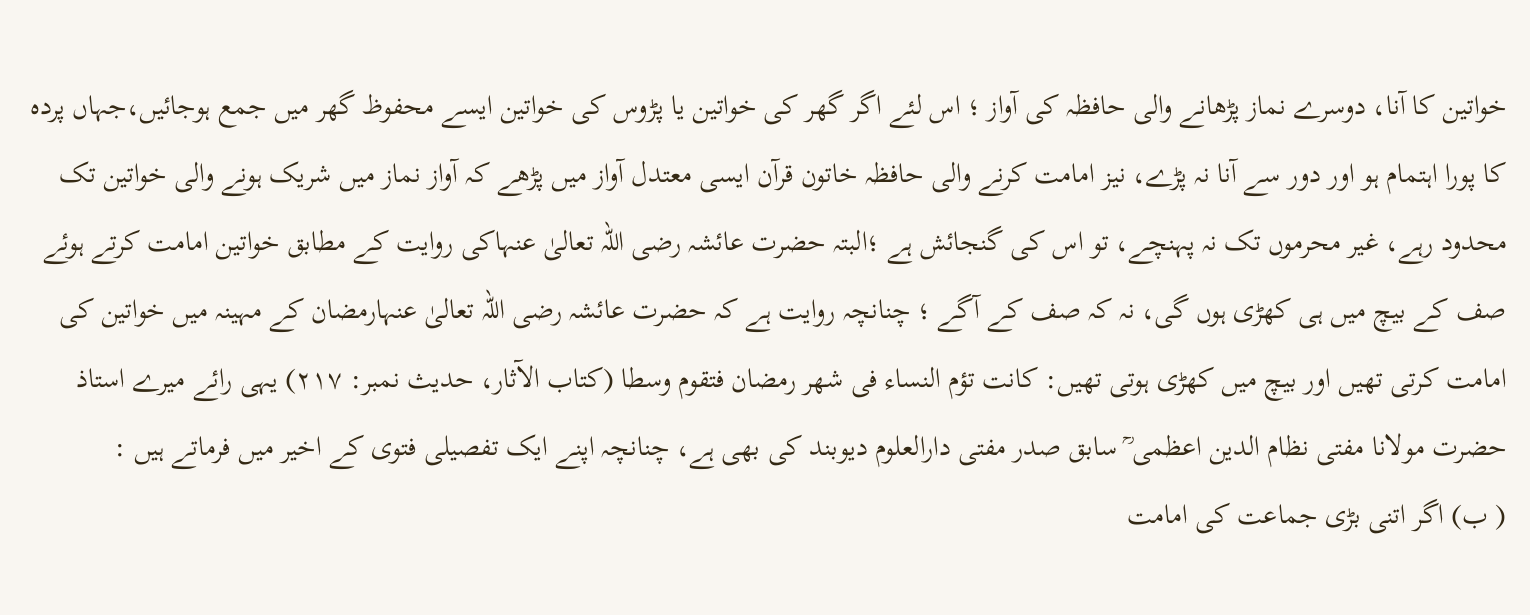خواتین کا آنا، دوسرے نماز پڑھانے والی حافظہ کی آواز ؛ اس لئے اگر گھر کی خواتین یا پڑوس کی خواتین ایسے محفوظ گھر میں جمع ہوجائیں،جہاں پردہ کا پورا اہتمام ہو اور دور سے آنا نہ پڑے، نیز امامت کرنے والی حافظہ خاتون قرآن ایسی معتدل آواز میں پڑھے کہ آواز نماز میں شریک ہونے والی خواتین تک محدود رہے، غیر محرموں تک نہ پہنچے، تو اس کی گنجائش ہے ؛البتہ حضرت عائشہ رضی اللہ تعالیٰ عنہاکی روایت کے مطابق خواتین امامت کرتے ہوئے صف کے بیچ میں ہی کھڑی ہوں گی، نہ کہ صف کے آگے ؛ چنانچہ روایت ہے کہ حضرت عائشہ رضی اللہ تعالیٰ عنہارمضان کے مہینہ میں خواتین کی امامت کرتی تھیں اور بیچ میں کھڑی ہوتی تھیں: کانت تؤم النساء فی شھر رمضان فتقوم وسطا (کتاب الآثار، حدیث نمبر: ۲۱۷) یہی رائے میرے استاذ حضرت مولانا مفتی نظام الدین اعظمی ؒ سابق صدر مفتی دارالعلوم دیوبند کی بھی ہے، چنانچہ اپنے ایک تفصیلی فتوی کے اخیر میں فرماتے ہیں :
( ب) اگر اتنی بڑی جماعت کی امامت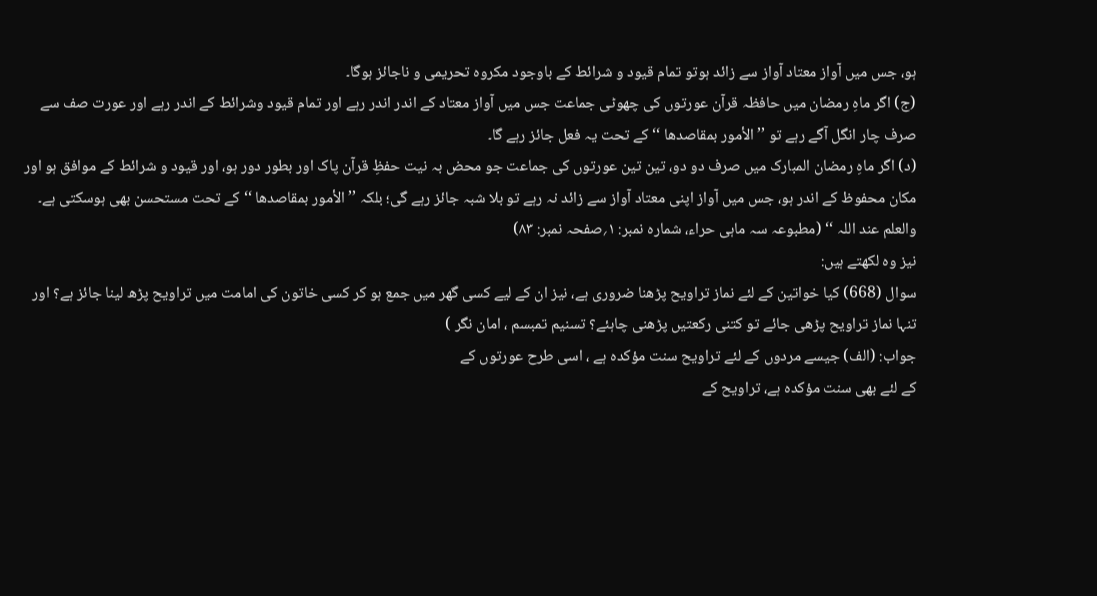ہو، جس میں آواز معتاد آواز سے زائد ہوتو تمام قیود و شرائط کے باوجود مکروہ تحریمی و ناجائز ہوگا۔
(ج) اگر ماہِ رمضان میں حافظہ قرآن عورتوں کی چھوٹی جماعت جس میں آواز معتاد کے اندر اندر رہے اور تمام قیود وشرائط کے اندر رہے اور عورت صف سے صرف چار انگل آگے رہے تو ’’الأمور بمقاصدھا ‘‘ کے تحت یہ فعل جائز رہے گا۔
(د) اگر ماہِ رمضان المبارک میں صرف دو دو، تین تین عورتوں کی جماعت جو محض بہ نیت حفظِ قرآن پاک اور بطور دور ہو، اور قیود و شرائط کے موافق ہو اور مکان محفوظ کے اندر ہو، جس میں آواز اپنی معتاد آواز سے زائد نہ رہے تو بلا شبہ جائز رہے گی؛ بلکہ ’’الأمور بمقاصدھا ‘‘ کے تحت مستحسن بھی ہوسکتی ہے۔ والعلم عند اللہ ‘‘ (مطبوعہ سہ ماہی حراء، شمارہ نمبر: ۱؍صفحہ نمبر: ۸۳)
نیز وہ لکھتے ہیں:
سوال (668) کیا خواتین کے لئے نماز تراویح پڑھنا ضروری ہے، نیز ان کے لیے کسی گھر میں جمع ہو کر کسی خاتون کی امامت میں تراویح پڑھ لینا جائز ہے؟ اور تنہا نماز تراویح پڑھی جائے تو کتنی رکعتیں پڑھنی چاہئے؟ تسنیم تمبسم ، امان نگر )
جواب: (الف) جیسے مردوں کے لئے تراویح سنت مؤکدہ ہے ، اسی طرح عورتوں کے
کے لئے بھی سنت مؤکدہ ہے، تراویح کے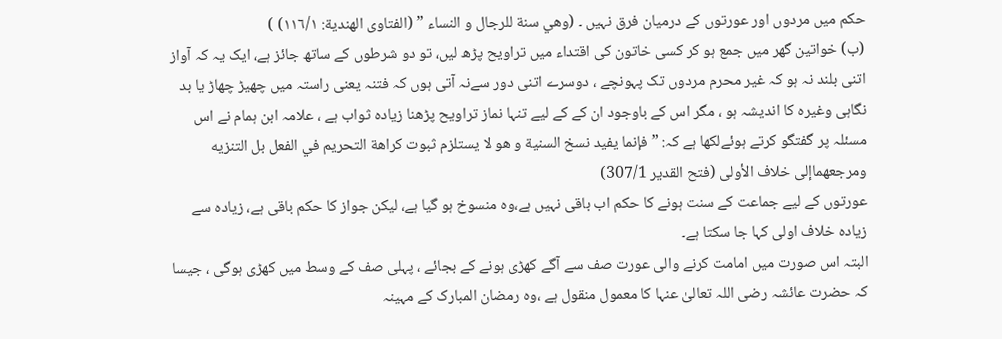حکم میں مردوں اور عورتوں کے درمیان فرق نہیں ۔ (وهي سنة للرجال و النساء ” (الفتاوى الهندية: ١١٦/١) )
(ب) خواتین گھر میں جمع ہو کر کسی خاتون کی اقتداء میں تراویح پڑھ لیں، تو دو شرطوں کے ساتھ جائز ہے، ایک یہ کہ آواز اتنی بلند نہ ہو کہ غیر محرم مردوں تک پہونچے ، دوسرے اتنی دور سےنہ آتی ہوں کہ فتنہ یعنی راستہ میں چھیڑ چھاڑ یا بد نگاہی وغیرہ کا اندیشہ ہو ، مگر اس کے باوجود ان کے کے لیے تنہا نماز تراویح پڑھنا زیادہ ثواب ہے ، علامہ ابن ہمام نے اس مسئلہ پر گفتگو کرتے ہوئےلکھا ہے کہ: ” فإنما يفيد نسخ السنية و هو لا يستلزم ثبوت كراهة التحريم في الفعل بل التنزيه ومرجعهماإلى خلاف الأولى (فتح القدیر 307/1)
عورتوں کے لیے جماعت کے سنت ہونے کا حکم اب باقی نہیں ہے،وہ منسوخ ہو گیا ہے، لیکن جواز کا حکم باقی ہے، زیادہ سے زیادہ خلاف اولی کہا جا سکتا ہے۔
البتہ اس صورت میں امامت کرنے والی عورت صف سے آگے کھڑی ہونے کے بجائے ، پہلی صف کے وسط میں کھڑی ہوگی ، جیسا کہ حضرت عائشہ رضی اللہ تعالیٰ عنہا کا معمول منقول ہے ،وہ رمضان المبارک کے مہینہ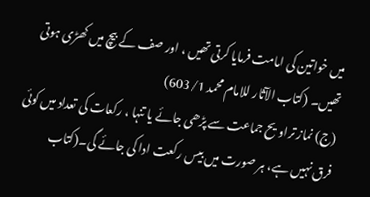میں خواتین کی امامت فرمایا کرتی تھیں ، اور صف کے بیچ میں کھڑی ہوتی تھیں۔ (کتاب الآثار للامام محمد 603/1)
(ج) نماز تراویح جماعت سے پڑھی جائے یا تنہا ، رکعات کی تعداد میں کوئی فرق نہیں ہے، ہر صورت میں بیس رکعت ادا کی جائے گی۔(کتاب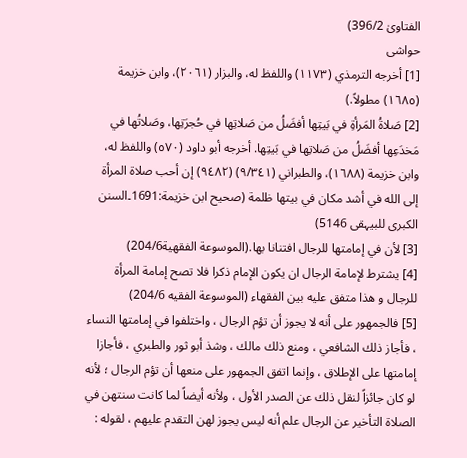الفتاویٰ 396/2)
حواشى
[1] أخرجه الترمذي (١١٧٣) واللفظ له، والبزار (٢٠٦١)، وابن خزيمة (١٦٨٥) مطولاً.)
[2] صَلاةُ المَرأةِ في بَيتِها أفضَلُ من صَلاتِها في حُجرَتِها، وصَلاتُها في مَخدَعِها أفضَلُ من صَلاتِها في بَيتِها. أخرجه أبو داود (٥٧٠) واللفظ له، وابن خزيمة (١٦٨٨)، والطبراني (٩/٣٤١) (٩٤٨٢) إن أحب صلاة المرأة إلى الله في أشد مكان في بيتها ظلمة (صحيح ابن خزيمة:1691۔السنن الکبری للبیہقی 5146)
[3] لأن في إمامتها للرجال افتنانا بها.(الموسوعة الفقهية204/6)
[4] يشترط لإمامة الرجال ان يكون الإمام ذكرا فلا تصح إمامة المرأة للرجال و هذا متفق عليه بين الفقهاء (الموسوعة الفقيه 204/6)
[5] فالجمهور على أنه لا يجوز أن تؤم الرجال ، واختلفوا في إمامتها النساء ، فأجاز ذلك الشافعي ، ومنع ذلك مالك ، وشذ أبو ثور والطبري ، فأجازا إمامتها على الإطلاق ، وإنما اتفق الجمهور على منعها أن تؤم الرجال ؛ لأنه لو كان جائزاً لنقل ذلك عن الصدر الأول ، ولأنه أيضاً لما كانت سنتهن في الصلاة التأخير عن الرجال علم أنه ليس يجوز لهن التقدم عليهم ، لقوله :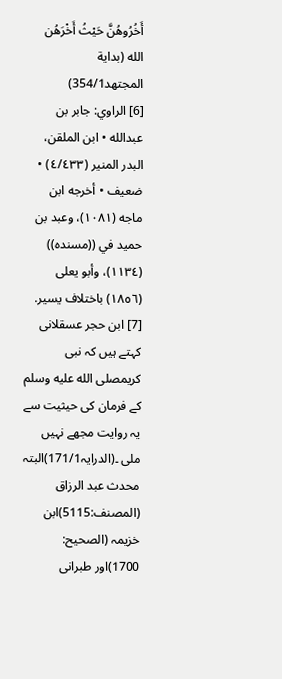أَخُرُوهُنَّ حَيْثُ أَخْرَهُن الله (بداية المجتهد354/1)
[6] الراوي: جابر بن عبدالله • ابن الملقن، البدر المنير (٤/٤٣٣) • ضعيف • أخرجه ابن ماجه (١٠٨١)، وعبد بن حميد في ((مسنده)) (١١٣٤)، وأبو يعلى (١٨٥٦) باختلاف يسير.
[7] ابن حجر عسقلانی کہتے ہیں کہ نبی کریمصلى الله عليه وسلم کے فرمان کی حیثیت سے یہ روایت مجھے نہیں ملی ۔(الدرایہ171/1)البتہ محدث عبد الرزاق (المصنف:5115)ابن خزیمہ (الصحیح: 1700)اور طبرانی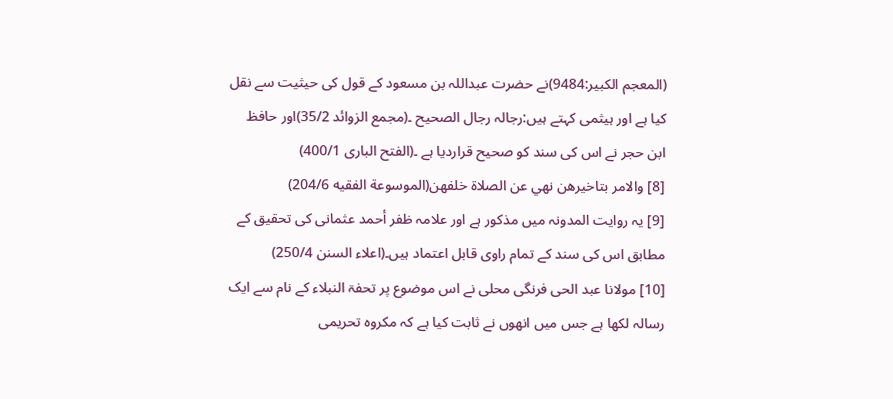(المعجم الکبیر:9484)نے حضرت عبداللہ بن مسعود کے قول کی حیثیت سے نقل کیا ہے اور ہیثمی کہتے ہیں:رجالہ رجال الصحیح ۔(مجمع الزوائد 35/2)اور حافظ ابن حجر نے اس کی سند کو صحیح قراردیا ہے ۔(الفتح الباری 400/1)
[8] والامر بتاخيرهن نهي عن الصلاة خلفهن(الموسوعة الفقيه 204/6)
[9] یہ روایت المدونہ میں مذکور ہے اور علامہ ظفر أحمد عثمانی کی تحقیق کے مطابق اس کی سند کے تمام راوی قابل اعتماد ہیں۔(اعلاء السنن 250/4)
[10] مولانا عبد الحی فرنگی محلی نے اس موضوع پر تحفۃ النبلاء کے نام سے ایک رسالہ لکھا ہے جس میں انھوں نے ثابت کیا ہے کہ مکروہ تحریمی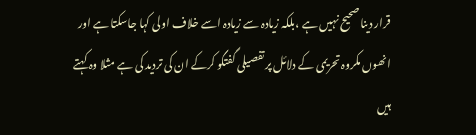قرار دینا صحیح نہیں ہے ،بلکہ زیادہ سے زیادہ اسے خلاف اولی کہا جاسکتا ہے اور انھوں مکروہ تحریمی کے دلائل پر تفصیلی گفتگو کرکے ان کی تردید کی ہے مثلا وہ کہتے ہیں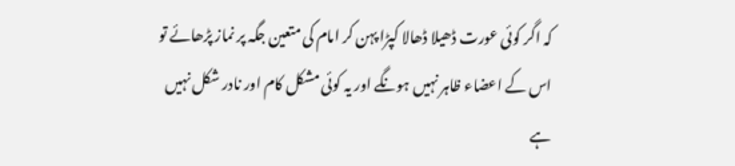کہ اگر کوئی عورت ڈھیلا ڈھالا کپڑا پہن کر امام کی متعین جگہ پر نماز پڑھائے تو اس کے اعضاء ظاہر نہیں ہونگے اور یہ کوئی مشکل کام اور نادر شکل نہیں ہے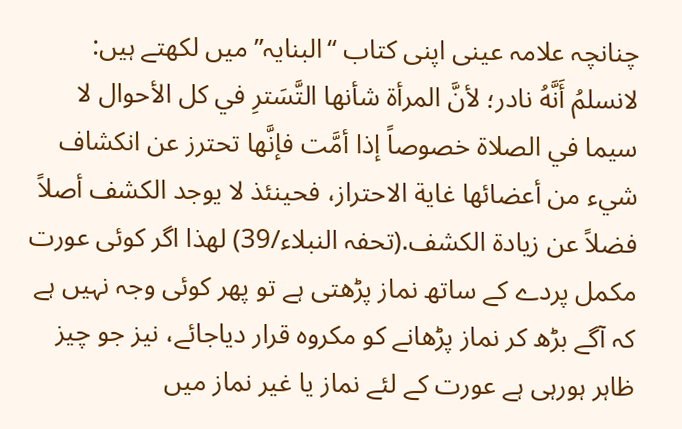چنانچہ علامہ عینی اپنی کتاب “البنایہ” میں لکھتے ہیں:
لانسلمُ أَنَّهُ نادر؛ لأنَّ المرأة شأنها التَّسَترِ في كل الأحوال لا سيما في الصلاة خصوصاً إذا أمَّت فإنَّها تحترز عن انكشاف شيء من أعضائها غاية الاحتراز، فحينئذ لا يوجد الكشف أصلاً فضلاً عن زيادة الكشف.(تحفہ النبلاء/39) لھذا اگر کوئی عورت مکمل پردے کے ساتھ نماز پڑھتی ہے تو پھر کوئی وجہ نہیں ہے کہ آگے بڑھ کر نماز پڑھانے کو مکروہ قرار دیاجائے، نیز جو چیز ظاہر ہورہی ہے عورت کے لئے نماز یا غیر نماز میں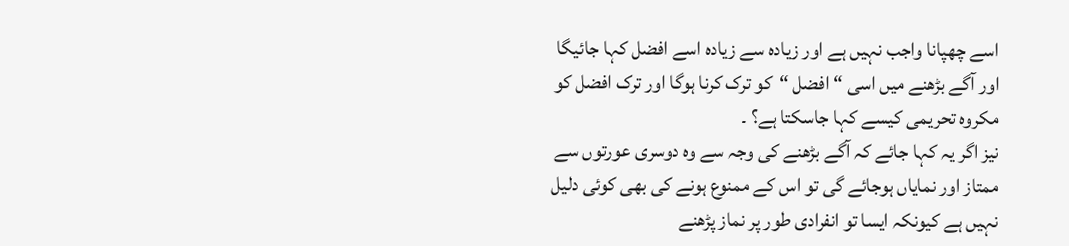اسے چھپانا واجب نہیں ہے اور زیادہ سے زیادہ اسے افضل کہا جائیگا اور آگے بڑھنے میں اسی “افضل “کو ترک کرنا ہوگا اور ترک افضل کو مکروہ تحریمی کیسے کہا جاسکتا ہے؟ ۔
نیز اگر یہ کہا جائے کہ آگے بڑھنے کی وجہ سے وہ دوسری عورتوں سے ممتاز اور نمایاں ہوجائے گی تو اس کے ممنوع ہونے کی بھی کوئی دلیل نہیں ہے کیونکہ ایسا تو انفرادی طور پر نماز پڑھنے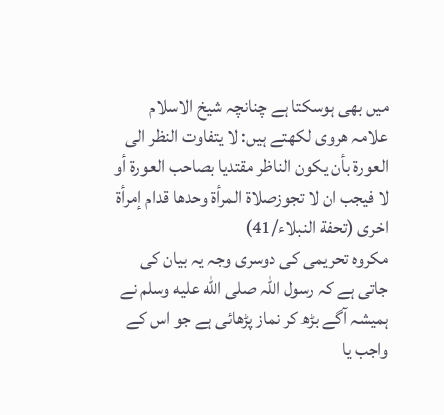میں بھی ہوسکتا ہے چنانچہ شیخ الاسلام علامہ ھروی لکھتے ہیں: لا يتفاوت النظر الى العورة بأن يكون الناظر مقتديا بصاحب العورة أو لا فيجب ان لا تجوزصلاة المرأة وحدها قدام إمرأة اخرى (تحفة النبلاء/41)
مکروہ تحریمی کی دوسری وجہ یہ بیان کی جاتی ہے کہ رسول اللہ صلى الله عليه وسلم نے ہمیشہ آگے بڑھ کر نماز پڑھائی ہے جو اس کے واجب یا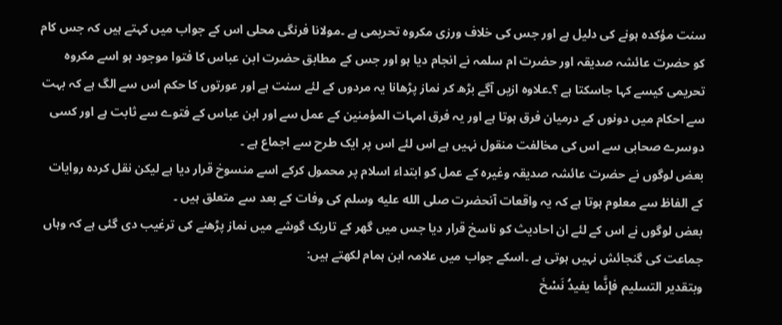سنت مؤکدہ ہونے کی دلیل ہے اور جس کی خلاف ورزی مکروہ تحریمی ہے ۔مولانا فرنگی محلی اس کے جواب میں کہتے ہیں کہ جس کام کو حضرت عائشہ صدیقہ اور حضرت ام سلمہ نے انجام دیا ہو اور جس کے مطابق حضرت ابن عباس کا فتوا موجود ہو اسے مکروہ تحریمی کیسے کہا جاسکتا ہے ؟۔علاوہ ازیں آگے بڑھ کر نماز پڑھانا یہ مردوں کے لئے سنت ہے اور عورتوں کا حکم اس سے الگ ہے کہ بہت سے احکام میں دونوں کے درمیان فرق ہوتا ہے اور یہ فرق امہات المؤمنین کے عمل سے اور ابن عباس کے فتوے سے ثابت ہے اور کسی دوسرے صحابی سے اس کی مخالفت منقول نہیں ہے اس لئے اس پر ایک طرح سے اجماع ہے ۔
بعض لوگوں نے حضرت عائشہ صدیقہ وغیرہ کے عمل کو ابتداء اسلام پر محمول کرکے اسے منسوخ قرار دیا ہے لیکن نقل کردہ روایات کے الفاظ سے معلوم ہوتا ہے کہ یہ واقعات آنحضرت صلى الله عليه وسلم کی وفات کے بعد سے متعلق ہیں ۔
بعض لوگوں نے اس کے لئے ان احادیث کو ناسخ قرار دیا جس میں گھر کے تاریک گوشے میں نماز پڑھنے کی ترغیب دی گئی ہے کہ وہاں جماعت کی گنجائش نہیں ہوتی ہے ۔اسکے جواب میں علامہ ابن ہمام لکھتے ہیں:
وبتقدير التسليم فإنَّما يفيدُ نَسْخَ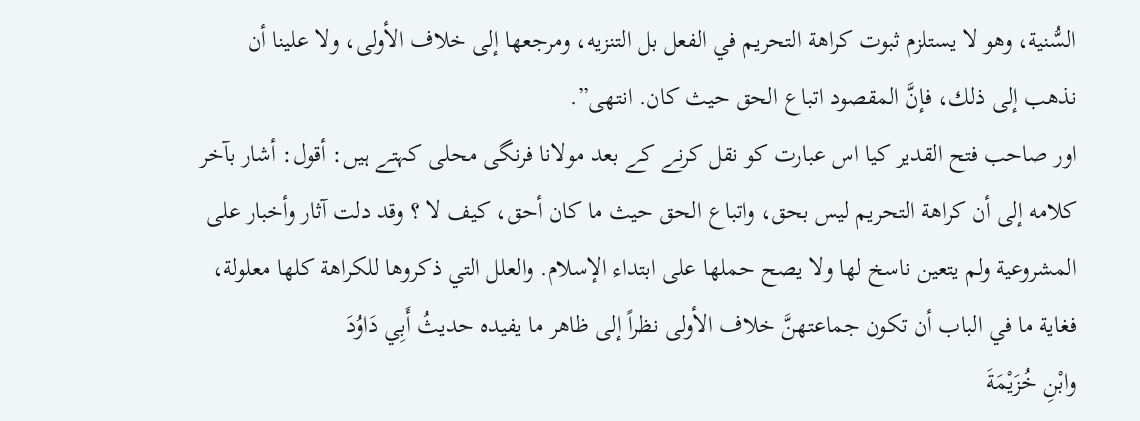السُّنية، وهو لا يستلزم ثبوت كراهة التحريم في الفعل بل التنزيه، ومرجعها إلى خلاف الأولى، ولا علينا أن نذهب إلى ذلك، فإنَّ المقصود اتباع الحق حيث كان. انتهى”.
اور صاحب فتح القدیر کیا اس عبارت کو نقل کرنے کے بعد مولانا فرنگی محلی کہتے ہیں: أقول: أشار بآخر كلامه إلى أن كراهة التحريم ليس بحق، واتباع الحق حيث ما كان أحق، كيف لا ؟ وقد دلت آثار وأخبار على المشروعية ولم يتعين ناسخ لها ولا يصح حملها على ابتداء الإسلام. والعلل التي ذكروها للكراهة كلها معلولة، فغاية ما في الباب أن تكون جماعتهنَّ خلاف الأولى نظراً إلى ظاهر ما يفيده حديثُ أَبِي دَاوُدَ
وابْنِ خُزَيْمَةَ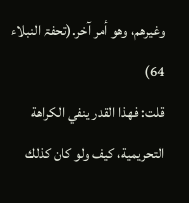وغيرهم، وهو أمر آخر.(تحفۃ النبلاء 64)
قلت: فهذا القدر ينفي الكراهة التحريمية، كيف ولو كان كذلك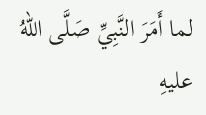لما أَمَرَ النَّبِيِّ صَلَّى اللهُ عليهِ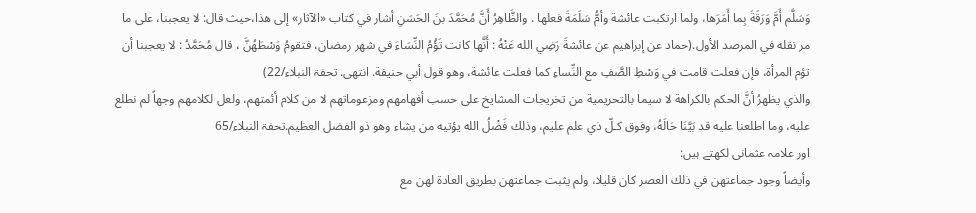وَسَلَّم أَمَّ وَرَقَةَ بِما أَمَرَها، ولما ارتكبت عائشة وأمُّ سَلَمَةَ فعلها . والظَّاهِرُ أَنَّ مُحَمَّدَ بنَ الحَسَنِ أشار في كتاب «الآثار» إلى هذا،حيث قال: لا يعجبنا، على ما مر نقله في المرصد الأول.(حماد عن إبراهيم عن عائشةَ رَضِي الله عَنْهُ : أَنَّها كانت تَؤُمُ النِّسَاءَ في شهر رمضان، فتقومُ وَسْطَهُنَّ ، قال مُحَمَّدُ : لا يعجبنا أن تؤم المرأة، فإن فعلت قامت في وَسْطِ الصَّفِ مع النِّساءِ كما فعلت عائشة، وهو قول أبي حنيفة. انتهى. تحفۃ النبلاء/22)
والذي يظهرُ أنَّ الحكم بالكراهة لا سيما بالتحريمية من تخريجات المشايخ على حسب أفهامهم ومزعوماتهم لا من كلام أئمتهم، ولعل لكلامهم وجهاً لم نطلع عليه، وما اطلعنا عليه قد بَيَّنَا حَالَهُ، وفوق كـلّ ذي علم عليم، وذلك فَضْلُ الله يؤتيه من يشاء وهو ذو الفضل العظيم.تحفۃ النبلاء/65
اور علامہ عثمانی لکھتے ہیں:
وأيضاً وجود جماعتهن في ذلك العصر كان قليلا، ولم يثبت جماعتهن بطريق العادة لهن مع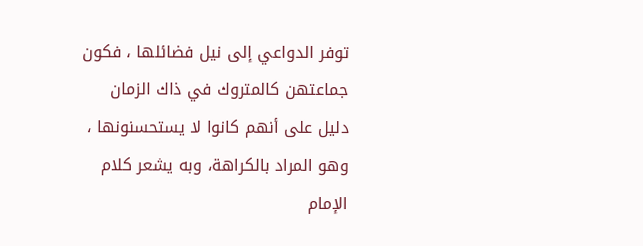توفر الدواعي إلى نيل فضائلها ، فكون جماعتهن كالمتروك في ذاك الزمان دليل على أنهم كانوا لا يستحسنونها ، وهو المراد بالكراهة، وبه يشعر كلام الإمام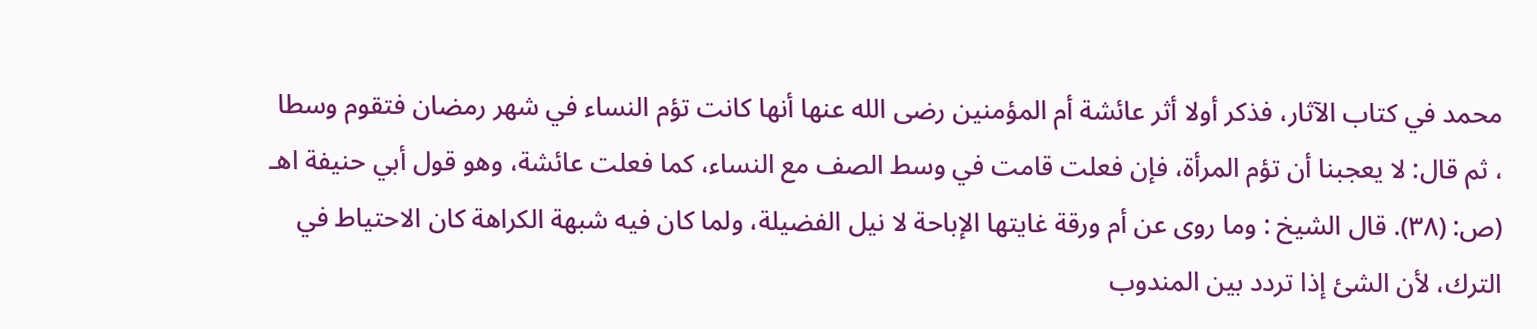محمد في كتاب الآثار، فذكر أولا أثر عائشة أم المؤمنين رضى الله عنها أنها كانت تؤم النساء في شهر رمضان فتقوم وسطا ، ثم قال: لا يعجبنا أن تؤم المرأة، فإن فعلت قامت في وسط الصف مع النساء، كما فعلت عائشة، وهو قول أبي حنيفة اهـ (ص: (۳۸). قال الشيخ : وما روى عن أم ورقة غايتها الإباحة لا نيل الفضيلة، ولما كان فيه شبهة الكراهة كان الاحتياط في الترك، لأن الشئ إذا تردد بين المندوب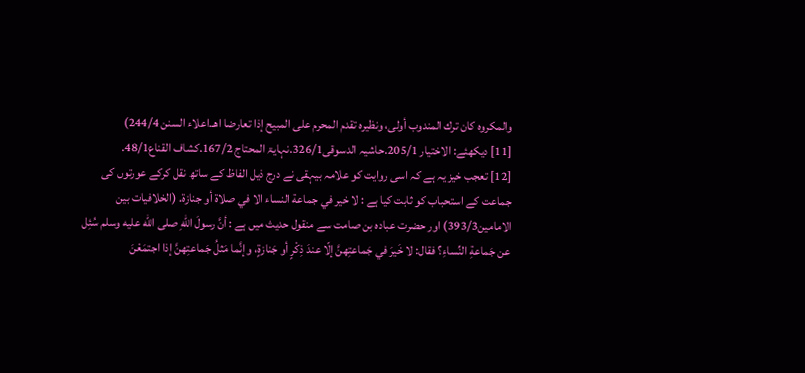والمكروه كان ترك المندوب أولى، ونظيره تقدم المحرم على المبيح إذا تعارضا اهـ.اعلاء السنن 244/4)
[11] دیکھئے: الاختیار 205/1.حاشیہ الدسوقی326/1.نہایۃ المحتاج 167/2.کشاف القناع48/1.
[12] تعجب خیز یہ ہے کہ اسی روایت کو علامہ بیہقی نے درج ذیل الفاظ کے ساتھ نقل کرکے عورتوں کی جماعت کے استحباب کو ثابت کیا ہے : لا خير في جماعة النساء الا في صلاة أو جنازة. (الخلافيات بين الامامين393/3) اور حضرت عبادہ بن صامت سے منقول حدیث میں ہے : أنَّ رسولَ اللهِ صلى الله عليه وسلم سُئِل عن جَماعةِ النِّساءِ؟ فقال: لا خَيرَ في جَماعتِهنَّ إلّا عندَ ذِكْرٍ أو جَنازةٍ، وإنَّما مَثلُ جَماعتِهنَّ إذا اجتمَعْنَ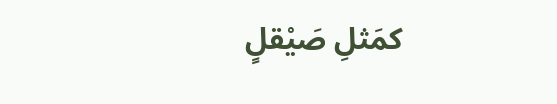كمَثلِ صَيْقلٍ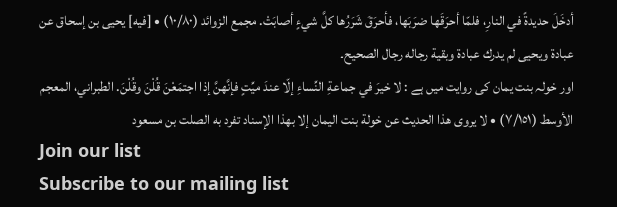أدخَلَ حديدةً في النارِ، فلمّا أحرَقَها ضرَبَها، فأحرَقَ شَرَرُها كلَّ شيءٍ أصابَتْ. مجمع الزوائد (١٠/٨٠) • [فيه] يحيى بن إسحاق عن عبادة ويحيى لم يدرك عبادة وبقية رجاله رجال الصحيح۔
اور خولہ بنت یمان کی روایت میں ہے : لا خيرَ في جماعةِ النِّساءِ إلّا عندَ ميِّتٍ فإنَّهنَّ إذا اجتمَعْنَ قُلْنَ وقُلْنَ. الطبراني، المعجم الأوسط (٧/١٥١) • لا يروى هذا الحديث عن خولة بنت اليمان إلا بهذا الإسناد تفرد به الصلت بن مسعود
Join our list
Subscribe to our mailing list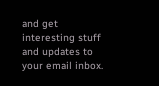and get interesting stuff and updates to your email inbox.